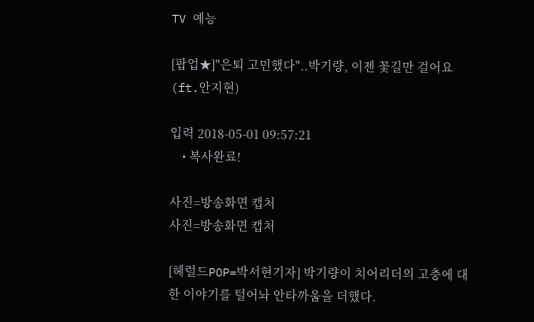TV 예능

[팝업★]"은퇴 고민했다"..박기량, 이젠 꽃길만 걸어요(ft.안지현)

입력 2018-05-01 09:57:21
    • 복사완료!

사진=방송화면 캡처
사진=방송화면 캡처

[헤럴드POP=박서현기자] 박기량이 치어리더의 고충에 대한 이야기를 털어놔 안타까움을 더했다.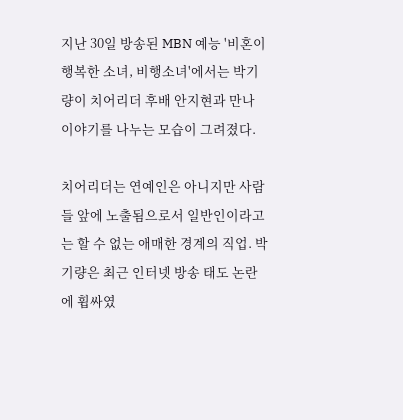지난 30일 방송된 MBN 예능 '비혼이 행복한 소녀, 비행소녀'에서는 박기량이 치어리더 후배 안지현과 만나 이야기를 나누는 모습이 그려졌다.

치어리더는 연예인은 아니지만 사람들 앞에 노출됨으로서 일반인이라고는 할 수 없는 애매한 경계의 직업. 박기량은 최근 인터넷 방송 태도 논란에 휩싸였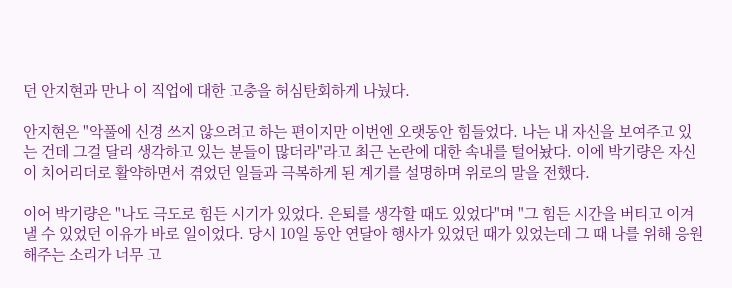던 안지현과 만나 이 직업에 대한 고충을 허심탄회하게 나눴다.

안지현은 "악풀에 신경 쓰지 않으려고 하는 편이지만 이번엔 오랫동안 힘들었다. 나는 내 자신을 보여주고 있는 건데 그걸 달리 생각하고 있는 분들이 많더라"라고 최근 논란에 대한 속내를 털어놨다. 이에 박기량은 자신이 치어리더로 활약하면서 겪었던 일들과 극복하게 된 계기를 설명하며 위로의 말을 전했다.

이어 박기량은 "나도 극도로 힘든 시기가 있었다. 은퇴를 생각할 때도 있었다"며 "그 힘든 시간을 버티고 이겨낼 수 있었던 이유가 바로 일이었다. 당시 10일 동안 연달아 행사가 있었던 때가 있었는데 그 때 나를 위해 응원해주는 소리가 너무 고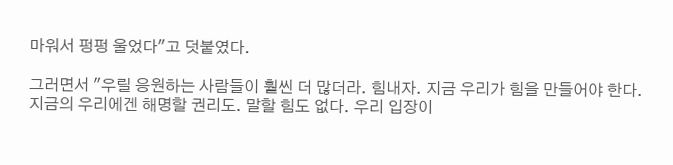마워서 펑펑 울었다"고 덧붙였다.

그러면서 "우릴 응원하는 사람들이 훨씬 더 많더라. 힘내자. 지금 우리가 힘을 만들어야 한다. 지금의 우리에겐 해명할 권리도. 말할 힘도 없다. 우리 입장이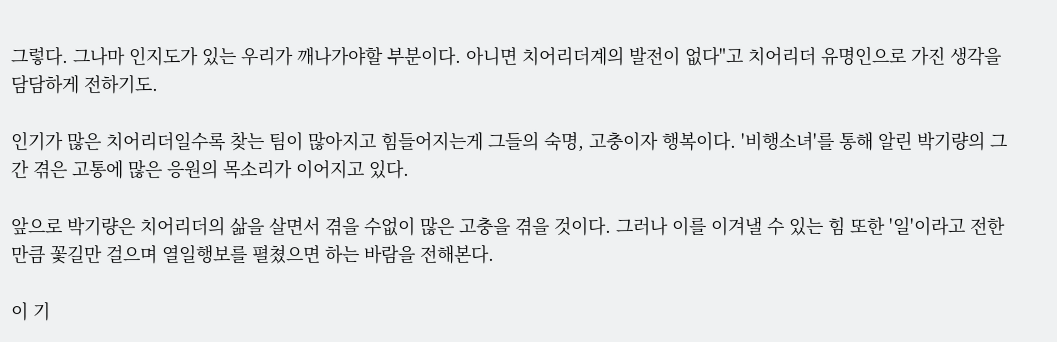그렇다. 그나마 인지도가 있는 우리가 깨나가야할 부분이다. 아니면 치어리더계의 발전이 없다"고 치어리더 유명인으로 가진 생각을 담담하게 전하기도.

인기가 많은 치어리더일수록 찾는 팀이 많아지고 힘들어지는게 그들의 숙명, 고충이자 행복이다. '비행소녀'를 통해 알린 박기량의 그간 겪은 고통에 많은 응원의 목소리가 이어지고 있다.

앞으로 박기량은 치어리더의 삶을 살면서 겪을 수없이 많은 고충을 겪을 것이다. 그러나 이를 이겨낼 수 있는 힘 또한 '일'이라고 전한만큼 꽃길만 걸으며 열일행보를 펼쳤으면 하는 바람을 전해본다.

이 기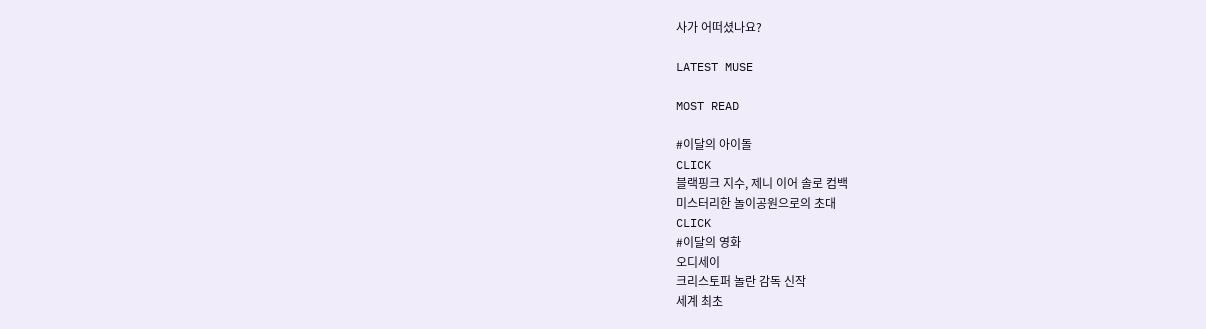사가 어떠셨나요?

LATEST MUSE

MOST READ

#이달의 아이돌
CLICK
블랙핑크 지수, 제니 이어 솔로 컴백
미스터리한 놀이공원으로의 초대
CLICK
#이달의 영화
오디세이
크리스토퍼 놀란 감독 신작
세계 최초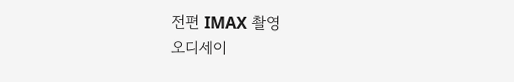전편 IMAX 촬영
오디세이